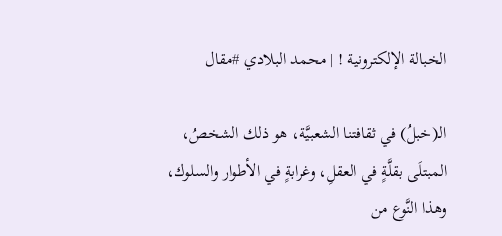الخبالة الإلكترونية ! | محمد البلادي #مقال

الـ(خبلُ) في ثقافتنا الشعبيَّة، هو ذلك الشخصُ، المبتلَى بقلَّةٍ في العقلِ، وغرابةٍ في الأطوار والسلوك، وهذا النَّوع من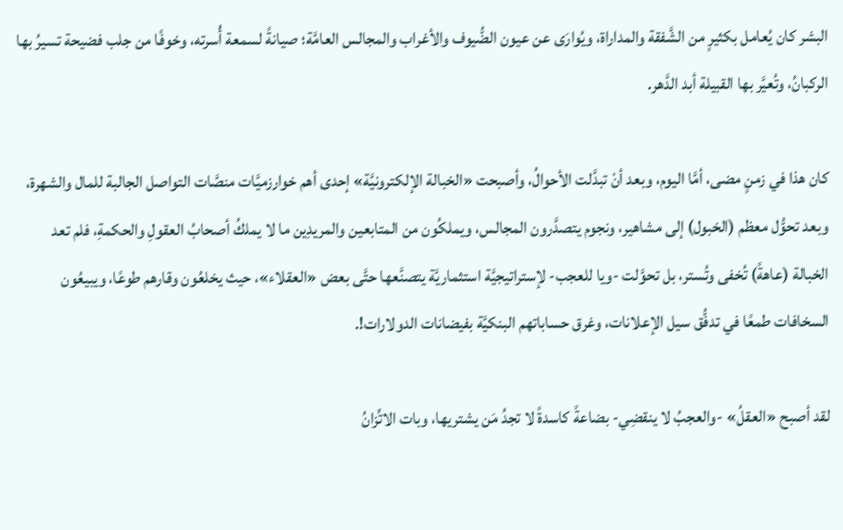البشر كان يُعامل بكثيرٍ من الشَّفقة والمداراة، ويُوارَى عن عيون الضُّيوف والأغراب والمجالس العامَّة؛ صيانةً لسمعة أُسرته، وخوفًا من جلب فضيحة تسيرُ بها الركبانُ، وتُعيَّر بها القبيلة أبد الدَّهر.

كان هذا في زمنٍ مضى، أمَّا اليوم، وبعد أنْ تبدَّلت الأحوالُ، وأصبحت «الخبالة الإلكترونيَّة» إحدى أهم خوارزميَّات منصَّات التواصل الجالبة للمال والشهرة، وبعد تحوُّل معظم (الخبول) إلى مشاهير، ونجوم يتصدَّرون المجالس، ويملكُون من المتابعين والمريدِين ما لا يملكُ أصحابُ العقولِ والحكمةِ، فلم تعد الخبالة (عاهةً) تُخفى وتُستر، بل تحوَّلت -ويا للعجب- لإستراتيجيَّة استثماريَّة يتصنَّعها حتَّى بعض «العقلاء»، حيث يخلعُون وقارهم طوعًا، ويبيعُون السخافات طمعًا في تدفُّق سيل الإعلانات، وغرق حساباتهم البنكيَّة بفيضانات الدولارات!.

لقد أصبح «العقلُ» -والعجبُ لا ينقضِي- بضاعةً كاسدةً لا تجدُ مَن يشتريها، وبات الاتِّزانُ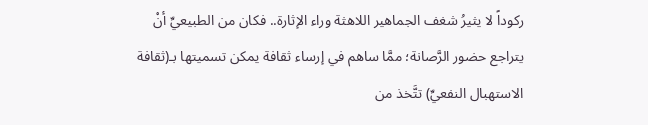ركوداً لا يثيرُ شغف الجماهير اللاهثة وراء الإثارة.. فكان من الطبيعيِّ أنْ يتراجع حضور الرَّصانة؛ ممَّا ساهم في إرساء ثقافة يمكن تسميتها بـ(ثقافة الاستهبال النفعيِّ) تتَّخذ من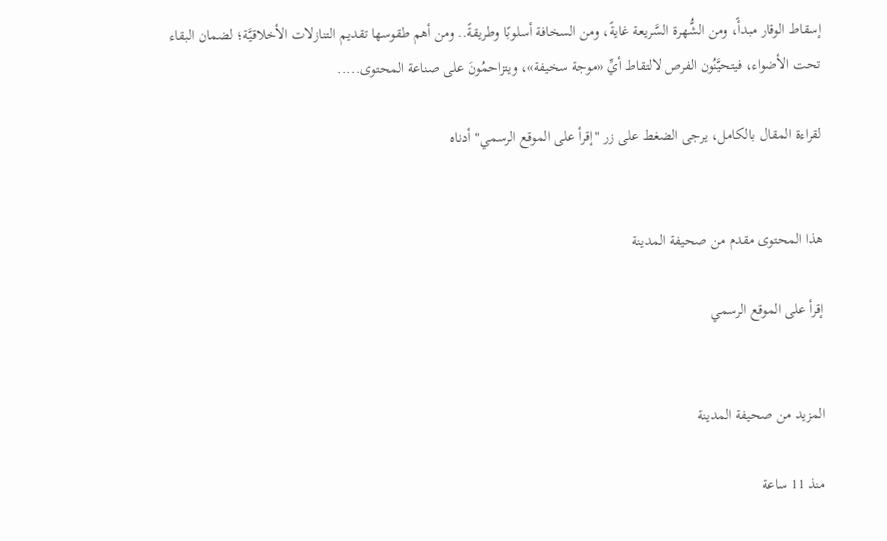إسقاط الوقار مبدأً، ومن الشُّهرة السَّريعة غايةً، ومن السخافة أسلوبًا وطريقةً.. ومن أهم طقوسها تقديم التنازلات الأخلاقيَّة؛ لضمان البقاء تحت الأضواء، فيتحيَّنُون الفرص لالتقاط أيِّ «موجة سخيفة»، ويتزاحمُونَ على صناعة المحتوى.....

لقراءة المقال بالكامل، يرجى الضغط على زر "إقرأ على الموقع الرسمي" أدناه


هذا المحتوى مقدم من صحيفة المدينة

إقرأ على الموقع الرسمي


المزيد من صحيفة المدينة

منذ 11 ساعة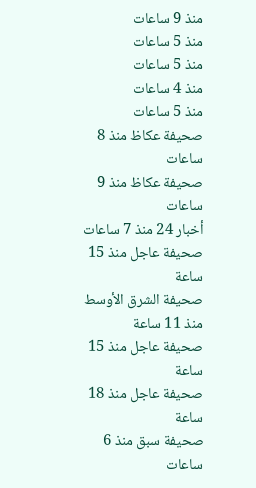منذ 9 ساعات
منذ 5 ساعات
منذ 5 ساعات
منذ 4 ساعات
منذ 5 ساعات
صحيفة عكاظ منذ 8 ساعات
صحيفة عكاظ منذ 9 ساعات
أخبار 24 منذ 7 ساعات
صحيفة عاجل منذ 15 ساعة
صحيفة الشرق الأوسط منذ 11 ساعة
صحيفة عاجل منذ 15 ساعة
صحيفة عاجل منذ 18 ساعة
صحيفة سبق منذ 6 ساعات